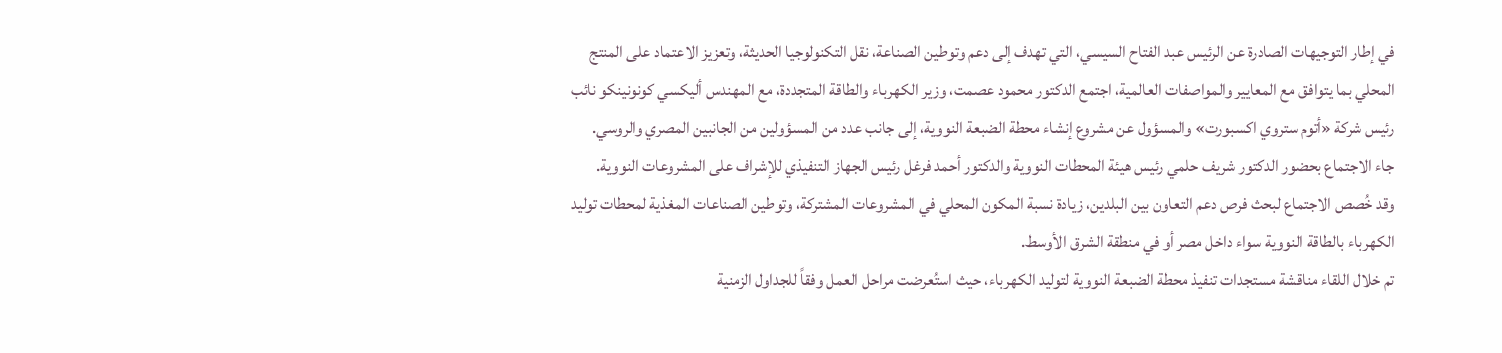في إطار التوجيهات الصادرة عن الرئيس عبد الفتاح السيسي، التي تهدف إلى دعم وتوطين الصناعة، نقل التكنولوجيا الحديثة، وتعزيز الاعتماد على المنتج المحلي بما يتوافق مع المعايير والمواصفات العالمية، اجتمع الدكتور محمود عصمت، وزير الكهرباء والطاقة المتجددة، مع المهندس أليكسي كونونينكو نائب رئيس شركة «أتوم ستروي اكسبورت» والمسؤول عن مشروع إنشاء محطة الضبعة النووية، إلى جانب عدد من المسؤولين من الجانبين المصري والروسي.
جاء الاجتماع بحضور الدكتور شريف حلمي رئيس هيئة المحطات النووية والدكتور أحمد فرغل رئيس الجهاز التنفيذي للإشراف على المشروعات النووية.
وقد خُصص الاجتماع لبحث فرص دعم التعاون بين البلدين، زيادة نسبة المكون المحلي في المشروعات المشتركة، وتوطين الصناعات المغذية لمحطات توليد الكهرباء بالطاقة النووية سواء داخل مصر أو في منطقة الشرق الأوسط.
تم خلال اللقاء مناقشة مستجدات تنفيذ محطة الضبعة النووية لتوليد الكهرباء، حيث استُعرضت مراحل العمل وفقاً للجداول الزمنية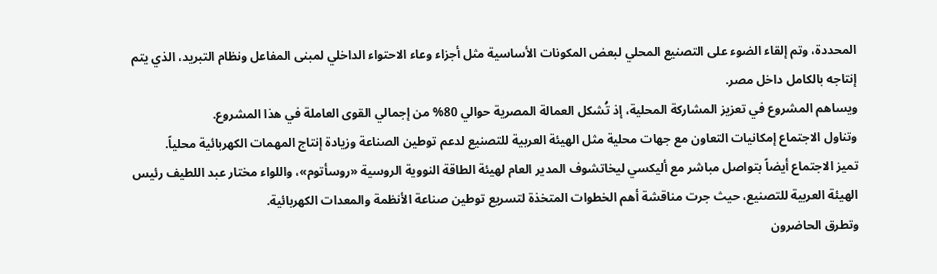المحددة، وتم إلقاء الضوء على التصنيع المحلي لبعض المكونات الأساسية مثل أجزاء وعاء الاحتواء الداخلي لمبنى المفاعل ونظام التبريد، الذي يتم إنتاجه بالكامل داخل مصر.
ويساهم المشروع في تعزيز المشاركة المحلية، إذ تُشكل العمالة المصرية حوالي 80% من إجمالي القوى العاملة في هذا المشروع.
وتناول الاجتماع إمكانيات التعاون مع جهات محلية مثل الهيئة العربية للتصنيع لدعم توطين الصناعة وزيادة إنتاج المهمات الكهربائية محلياً.
تميز الاجتماع أيضاً بتواصل مباشر مع أليكسي ليخاتشوف المدير العام لهيئة الطاقة النووية الروسية «روسأتوم»، واللواء مختار عبد اللطيف رئيس الهيئة العربية للتصنيع، حيث جرت مناقشة أهم الخطوات المتخذة لتسريع توطين صناعة الأنظمة والمعدات الكهربائية.
وتطرق الحاضرون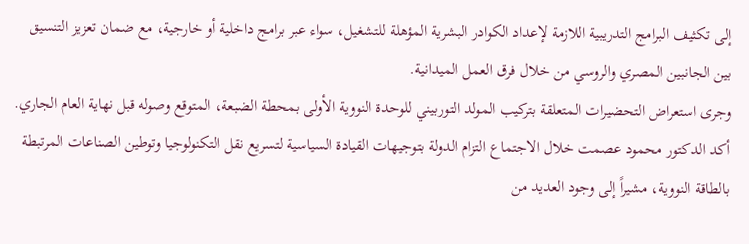إلى تكثيف البرامج التدريبية اللازمة لإعداد الكوادر البشرية المؤهلة للتشغيل، سواء عبر برامج داخلية أو خارجية، مع ضمان تعزيز التنسيق بين الجانبين المصري والروسي من خلال فرق العمل الميدانية.
وجرى استعراض التحضيرات المتعلقة بتركيب المولد التوربيني للوحدة النووية الأولى بمحطة الضبعة، المتوقع وصوله قبل نهاية العام الجاري.
أكد الدكتور محمود عصمت خلال الاجتماع التزام الدولة بتوجيهات القيادة السياسية لتسريع نقل التكنولوجيا وتوطين الصناعات المرتبطة بالطاقة النووية، مشيراً إلى وجود العديد من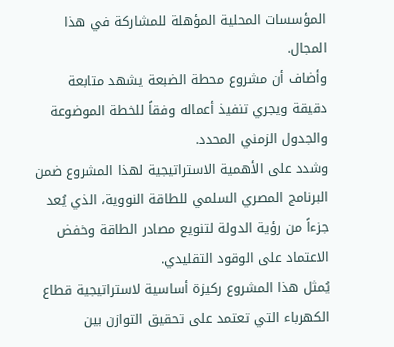المؤسسات المحلية المؤهلة للمشاركة في هذا المجال.
وأضاف أن مشروع محطة الضبعة يشهد متابعة دقيقة ويجري تنفيذ أعماله وفقاً للخطة الموضوعة والجدول الزمني المحدد.
وشدد على الأهمية الاستراتيجية لهذا المشروع ضمن البرنامج المصري السلمي للطاقة النووية، الذي يُعد جزءاً من رؤية الدولة لتنويع مصادر الطاقة وخفض الاعتماد على الوقود التقليدي.
يُمثل هذا المشروع ركيزة أساسية لاستراتيجية قطاع الكهرباء التي تعتمد على تحقيق التوازن بين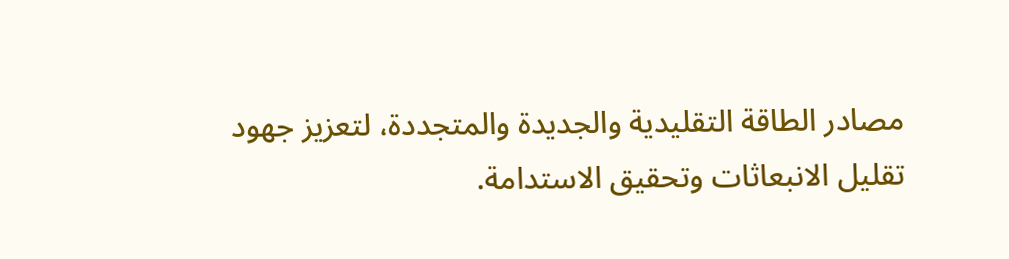مصادر الطاقة التقليدية والجديدة والمتجددة، لتعزيز جهود تقليل الانبعاثات وتحقيق الاستدامة.